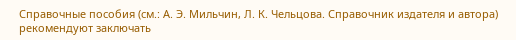Справочные пособия (см.: А. Э. Мильчин, Л. К. Чельцова. Справочник издателя и автора) рекомендуют заключать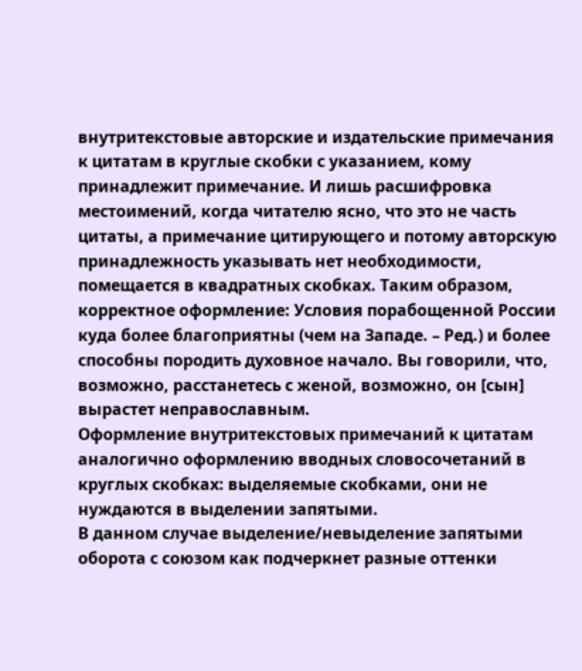внутритекстовые авторские и издательские примечания к цитатам в круглые скобки с указанием, кому принадлежит примечание. И лишь расшифровка местоимений, когда читателю ясно, что это не часть цитаты, а примечание цитирующего и потому авторскую принадлежность указывать нет необходимости, помещается в квадратных скобках. Таким образом, корректное оформление: Условия порабощенной России куда более благоприятны (чем на Западе. – Ред.) и более способны породить духовное начало. Вы говорили, что, возможно, расстанетесь с женой, возможно, он [сын] вырастет неправославным.
Оформление внутритекстовых примечаний к цитатам аналогично оформлению вводных словосочетаний в круглых скобках: выделяемые скобками, они не нуждаются в выделении запятыми.
В данном случае выделение/невыделение запятыми оборота с союзом как подчеркнет разные оттенки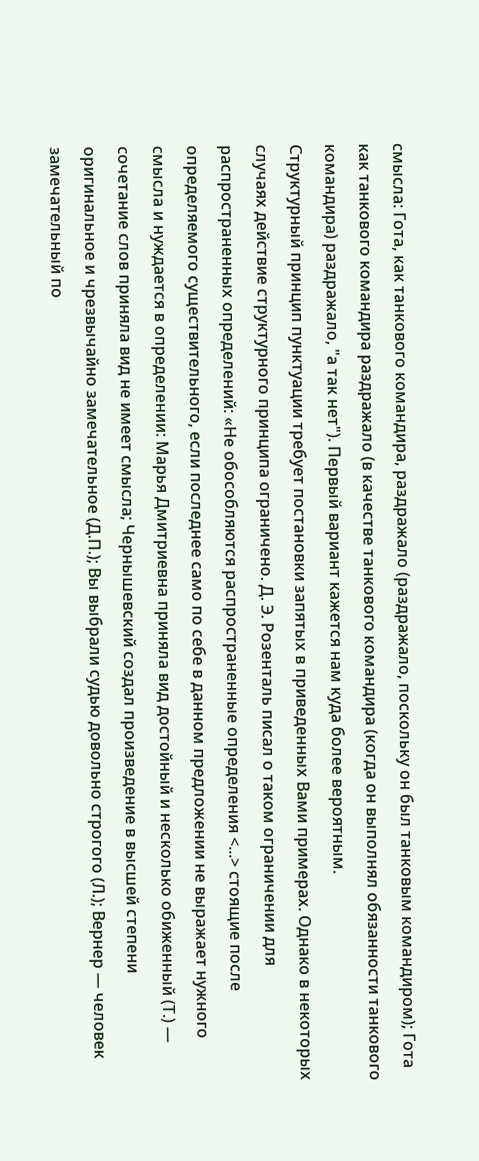смысла: Гота, как танкового командира, раздражало (раздражало, поскольку он был танковым командиром); Гота как танкового командира раздражало (в качестве танкового командира (когда он выполнял обязанности танкового командира) раздражало, "а так нет"). Первый вариант кажется нам куда более вероятным.
Структурный принцип пунктуации требует постановки запятых в приведенных Вами примерах. Однако в некоторых случаях действие структурного принципа ограничено. Д. Э. Розенталь писал о таком ограничении для распространенных определений: «Не обособляются распространенные определения <...> стоящие после определяемого существительного, если последнее само по себе в данном предложении не выражает нужного смысла и нуждается в определении: Марья Дмитриевна приняла вид достойный и несколько обиженный (Т.) — сочетание слов приняла вид не имеет смысла; Чернышевский создал произведение в высшей степени оригинальное и чрезвычайно замечательное (Д.П.); Вы выбрали судью довольно строгого (Л.); Вернер — человек замечательный по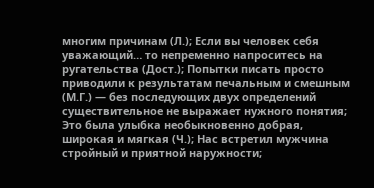многим причинам (Л.); Если вы человек себя уважающий… то непременно напроситесь на ругательства (Дост.); Попытки писать просто приводили к результатам печальным и смешным (М.Г.) — без последующих двух определений существительное не выражает нужного понятия; Это была улыбка необыкновенно добрая, широкая и мягкая (Ч.); Нас встретил мужчина стройный и приятной наружности;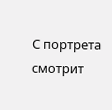С портрета смотрит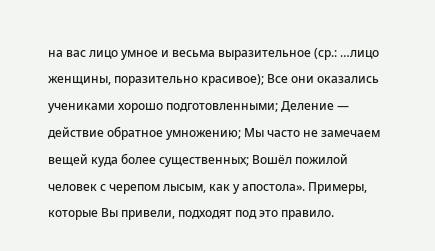на вас лицо умное и весьма выразительное (ср.: …лицо женщины, поразительно красивое); Все они оказались учениками хорошо подготовленными; Деление — действие обратное умножению; Мы часто не замечаем вещей куда более существенных; Вошёл пожилой человек с черепом лысым, как у апостола». Примеры, которые Вы привели, подходят под это правило.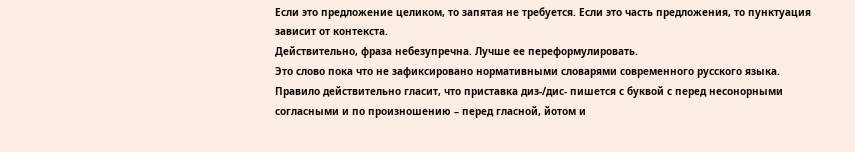Если это предложение целиком, то запятая не требуется. Если это часть предложения, то пунктуация зависит от контекста.
Действительно, фраза небезупречна. Лучше ее переформулировать.
Это слово пока что не зафиксировано нормативными словарями современного русского языка. Правило действительно гласит, что приставка диз-/дис- пишется с буквой с перед несонорными согласными и по произношению – перед гласной, йотом и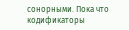сонорными. Пока что кодификаторы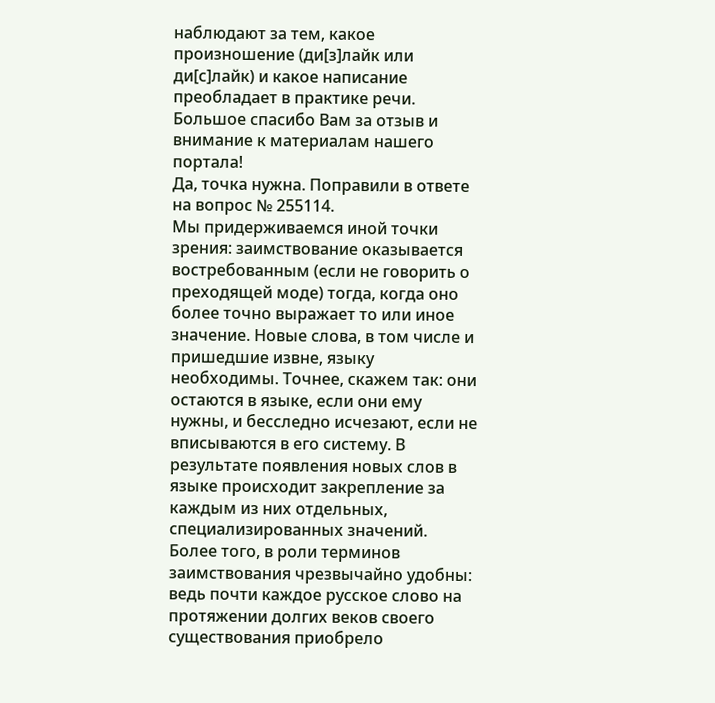наблюдают за тем, какое произношение (ди[з]лайк или ди[с]лайк) и какое написание преобладает в практике речи.
Большое спасибо Вам за отзыв и внимание к материалам нашего портала!
Да, точка нужна. Поправили в ответе на вопрос № 255114.
Мы придерживаемся иной точки зрения: заимствование оказывается востребованным (если не говорить о преходящей моде) тогда, когда оно более точно выражает то или иное значение. Новые слова, в том числе и пришедшие извне, языку необходимы. Точнее, скажем так: они остаются в языке, если они ему нужны, и бесследно исчезают, если не вписываются в его систему. В результате появления новых слов в языке происходит закрепление за каждым из них отдельных, специализированных значений. Более того, в роли терминов заимствования чрезвычайно удобны: ведь почти каждое русское слово на протяжении долгих веков своего существования приобрело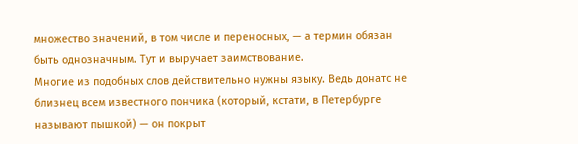множество значений, в том числе и переносных, — а термин обязан быть однозначным. Тут и выручает заимствование.
Многие из подобных слов действительно нужны языку. Ведь донатс не близнец всем известного пончика (который, кстати, в Петербурге называют пышкой) — он покрыт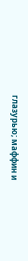глазурью; маффин и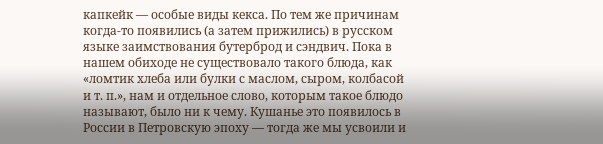капкейк — особые виды кекса. По тем же причинам когда-то появились (а затем прижились) в русском языке заимствования бутерброд и сэндвич. Пока в нашем обиходе не существовало такого блюда, как «ломтик хлеба или булки с маслом, сыром, колбасой и т. п.», нам и отдельное слово, которым такое блюдо называют, было ни к чему. Кушанье это появилось в России в Петровскую эпоху — тогда же мы усвоили и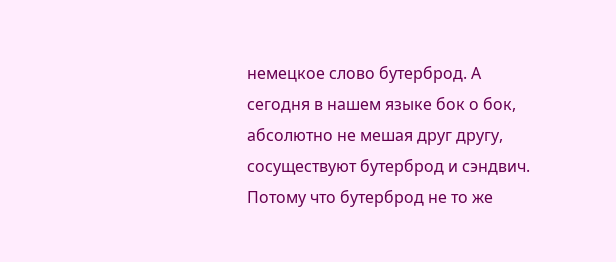немецкое слово бутерброд. А сегодня в нашем языке бок о бок, абсолютно не мешая друг другу, сосуществуют бутерброд и сэндвич. Потому что бутерброд не то же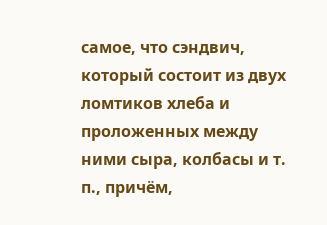самое, что сэндвич, который состоит из двух ломтиков хлеба и проложенных между ними сыра, колбасы и т. п., причём,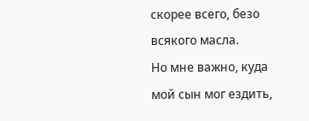скорее всего, безо всякого масла.
Но мне важно, куда мой сын мог ездить,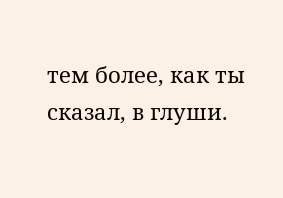тем более, как ты сказал, в глуши.